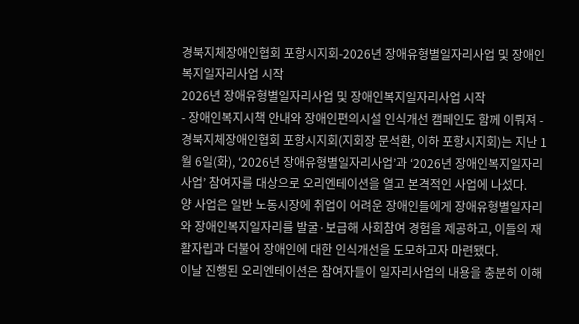경북지체장애인협회 포항시지회-2026년 장애유형별일자리사업 및 장애인복지일자리사업 시작
2026년 장애유형별일자리사업 및 장애인복지일자리사업 시작
- 장애인복지시책 안내와 장애인편의시설 인식개선 캠페인도 함께 이뤄져 -
경북지체장애인협회 포항시지회(지회장 문석환, 이하 포항시지회)는 지난 1월 6일(화), ‘2026년 장애유형별일자리사업’과 ‘2026년 장애인복지일자리사업’ 참여자를 대상으로 오리엔테이션을 열고 본격적인 사업에 나섰다.
양 사업은 일반 노동시장에 취업이 어려운 장애인들에게 장애유형별일자리와 장애인복지일자리를 발굴·보급해 사회참여 경험을 제공하고, 이들의 재활자립과 더불어 장애인에 대한 인식개선을 도모하고자 마련됐다.
이날 진행된 오리엔테이션은 참여자들이 일자리사업의 내용을 충분히 이해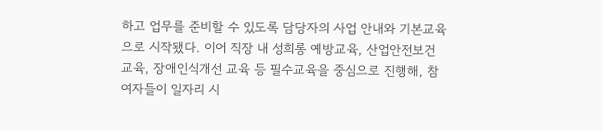하고 업무를 준비할 수 있도록 담당자의 사업 안내와 기본교육으로 시작됐다. 이어 직장 내 성희롱 예방교육, 산업안전보건교육, 장애인식개선 교육 등 필수교육을 중심으로 진행해, 참여자들이 일자리 시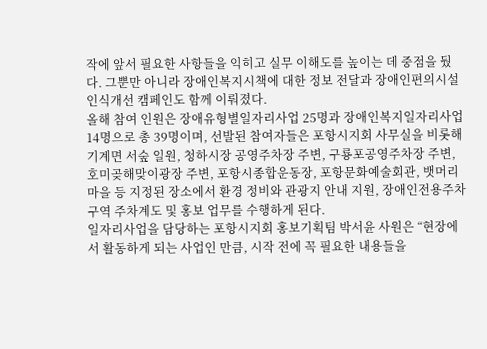작에 앞서 필요한 사항들을 익히고 실무 이해도를 높이는 데 중점을 뒀다. 그뿐만 아니라 장애인복지시책에 대한 정보 전달과 장애인편의시설 인식개선 캠페인도 함께 이뤄졌다.
올해 참여 인원은 장애유형별일자리사업 25명과 장애인복지일자리사업 14명으로 총 39명이며, 선발된 참여자들은 포항시지회 사무실을 비롯해 기계면 서숲 일원, 청하시장 공영주차장 주변, 구룡포공영주차장 주변, 호미곶해맞이광장 주변, 포항시종합운동장, 포항문화예술회관, 뱃머리마을 등 지정된 장소에서 환경 정비와 관광지 안내 지원, 장애인전용주차구역 주차계도 및 홍보 업무를 수행하게 된다.
일자리사업을 담당하는 포항시지회 홍보기획팀 박서윤 사원은 “현장에서 활동하게 되는 사업인 만큼, 시작 전에 꼭 필요한 내용들을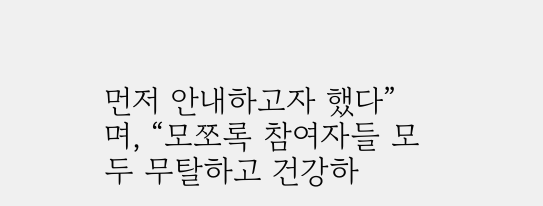먼저 안내하고자 했다”며, “모쪼록 참여자들 모두 무탈하고 건강하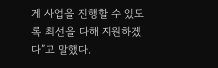게 사업을 진행할 수 있도록 최선을 다해 지원하겠다”고 말했다.